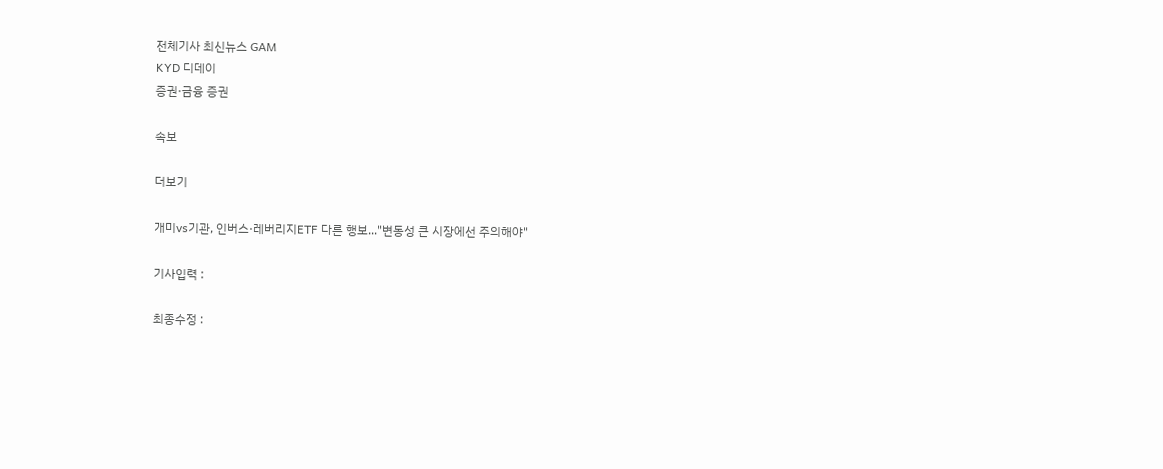전체기사 최신뉴스 GAM
KYD 디데이
증권·금융 증권

속보

더보기

개미vs기관, 인버스·레버리지ETF 다른 행보..."변동성 큰 시장에선 주의해야"

기사입력 :

최종수정 :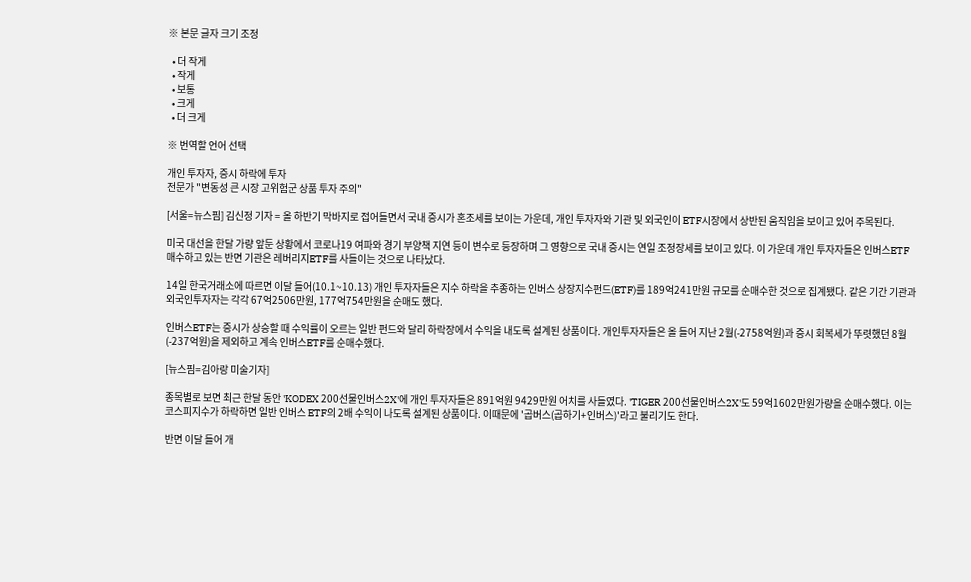※ 본문 글자 크기 조정

  • 더 작게
  • 작게
  • 보통
  • 크게
  • 더 크게

※ 번역할 언어 선택

개인 투자자, 증시 하락에 투자
전문가 "변동성 큰 시장 고위험군 상품 투자 주의"

[서울=뉴스핌] 김신정 기자 = 올 하반기 막바지로 접어들면서 국내 증시가 혼조세를 보이는 가운데, 개인 투자자와 기관 및 외국인이 ETF시장에서 상반된 움직임을 보이고 있어 주목된다.

미국 대선을 한달 가량 앞둔 상황에서 코로나19 여파와 경기 부양책 지연 등이 변수로 등장하며 그 영향으로 국내 증시는 연일 조정장세를 보이고 있다. 이 가운데 개인 투자자들은 인버스ETF 매수하고 있는 반면 기관은 레버리지ETF를 사들이는 것으로 나타났다.

14일 한국거래소에 따르면 이달 들어(10.1~10.13) 개인 투자자들은 지수 하락을 추종하는 인버스 상장지수펀드(ETF)를 189억241만원 규모를 순매수한 것으로 집계됐다. 같은 기간 기관과 외국인투자자는 각각 67억2506만원, 177억754만원을 순매도 했다.

인버스ETF는 증시가 상승할 때 수익률이 오르는 일반 펀드와 달리 하락장에서 수익을 내도록 설계된 상품이다. 개인투자자들은 올 들어 지난 2월(-2758억원)과 증시 회복세가 뚜렷했던 8월(-237억원)을 제외하고 계속 인버스ETF를 순매수했다.

[뉴스핌=김아랑 미술기자]

종목별로 보면 최근 한달 동안 'KODEX 200선물인버스2X'에 개인 투자자들은 891억원 9429만원 어치를 사들였다. 'TIGER 200선물인버스2X'도 59억1602만원가량을 순매수했다. 이는 코스피지수가 하락하면 일반 인버스 ETF의 2배 수익이 나도록 설계된 상품이다. 이때문에 '곱버스(곱하기+인버스)'라고 불리기도 한다.

반면 이달 들어 개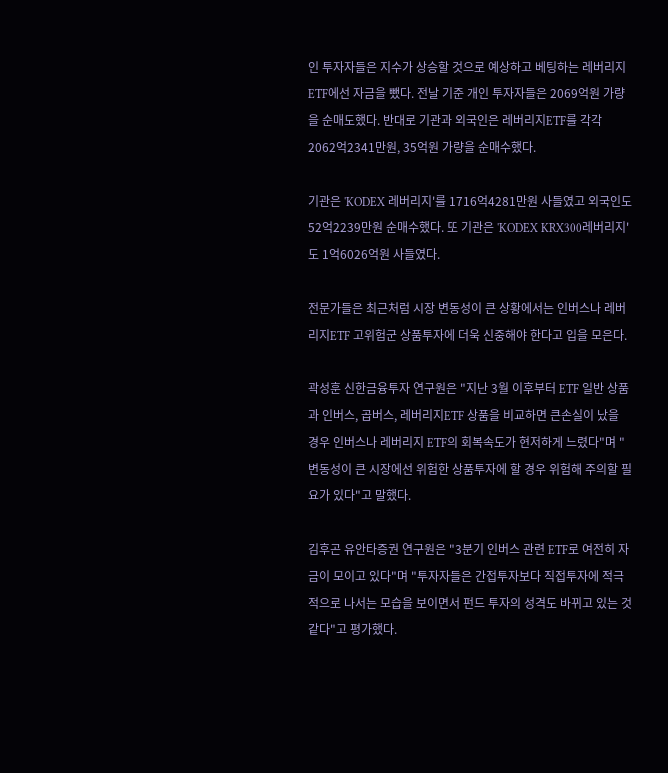인 투자자들은 지수가 상승할 것으로 예상하고 베팅하는 레버리지ETF에선 자금을 뺐다. 전날 기준 개인 투자자들은 2069억원 가량을 순매도했다. 반대로 기관과 외국인은 레버리지ETF를 각각 2062억2341만원, 35억원 가량을 순매수했다.

기관은 'KODEX 레버리지'를 1716억4281만원 사들였고 외국인도 52억2239만원 순매수했다. 또 기관은 'KODEX KRX300레버리지'도 1억6026억원 사들였다.

전문가들은 최근처럼 시장 변동성이 큰 상황에서는 인버스나 레버리지ETF 고위험군 상품투자에 더욱 신중해야 한다고 입을 모은다.

곽성훈 신한금융투자 연구원은 "지난 3월 이후부터 ETF 일반 상품과 인버스, 곱버스, 레버리지ETF 상품을 비교하면 큰손실이 났을 경우 인버스나 레버리지 ETF의 회복속도가 현저하게 느렸다"며 "변동성이 큰 시장에선 위험한 상품투자에 할 경우 위험해 주의할 필요가 있다"고 말했다.

김후곤 유안타증권 연구원은 "3분기 인버스 관련 ETF로 여전히 자금이 모이고 있다"며 "투자자들은 간접투자보다 직접투자에 적극적으로 나서는 모습을 보이면서 펀드 투자의 성격도 바뀌고 있는 것 같다"고 평가했다.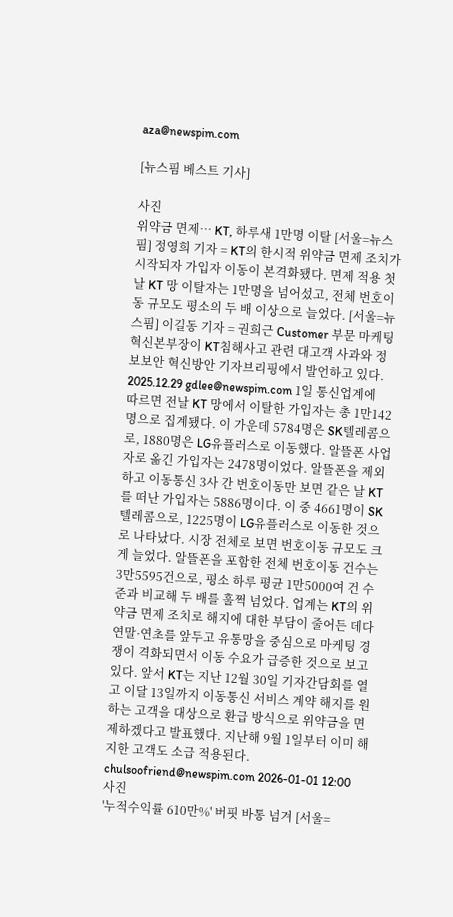aza@newspim.com

[뉴스핌 베스트 기사]

사진
위약금 면제… KT, 하루새 1만명 이탈 [서울=뉴스핌] 정영희 기자 = KT의 한시적 위약금 면제 조치가 시작되자 가입자 이동이 본격화됐다. 면제 적용 첫날 KT 망 이탈자는 1만명을 넘어섰고, 전체 번호이동 규모도 평소의 두 배 이상으로 늘었다. [서울=뉴스핌] 이길동 기자 = 권희근 Customer 부문 마케팅혁신본부장이 KT침해사고 관련 대고객 사과와 정보보안 혁신방안 기자브리핑에서 발언하고 있다. 2025.12.29 gdlee@newspim.com 1일 통신업계에 따르면 전날 KT 망에서 이탈한 가입자는 총 1만142명으로 집계됐다. 이 가운데 5784명은 SK텔레콤으로, 1880명은 LG유플러스로 이동했다. 알뜰폰 사업자로 옮긴 가입자는 2478명이었다. 알뜰폰을 제외하고 이동통신 3사 간 번호이동만 보면 같은 날 KT를 떠난 가입자는 5886명이다. 이 중 4661명이 SK텔레콤으로, 1225명이 LG유플러스로 이동한 것으로 나타났다. 시장 전체로 보면 번호이동 규모도 크게 늘었다. 알뜰폰을 포함한 전체 번호이동 건수는 3만5595건으로, 평소 하루 평균 1만5000여 건 수준과 비교해 두 배를 훌쩍 넘었다. 업계는 KT의 위약금 면제 조치로 해지에 대한 부담이 줄어든 데다 연말·연초를 앞두고 유통망을 중심으로 마케팅 경쟁이 격화되면서 이동 수요가 급증한 것으로 보고 있다. 앞서 KT는 지난 12월 30일 기자간담회를 열고 이달 13일까지 이동통신 서비스 계약 해지를 원하는 고객을 대상으로 환급 방식으로 위약금을 면제하겠다고 발표했다. 지난해 9월 1일부터 이미 해지한 고객도 소급 적용된다. chulsoofriend@newspim.com 2026-01-01 12:00
사진
'누적수익률 610만%' 버핏 바통 넘겨 [서울=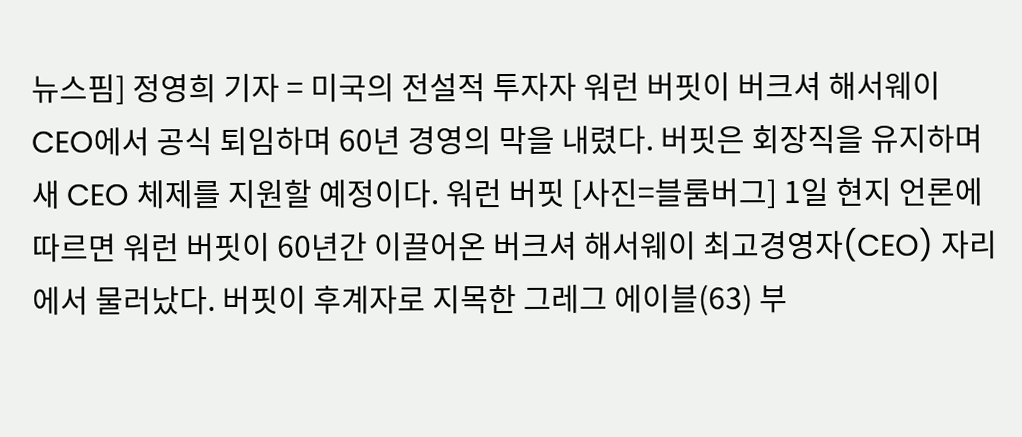뉴스핌] 정영희 기자 = 미국의 전설적 투자자 워런 버핏이 버크셔 해서웨이 CEO에서 공식 퇴임하며 60년 경영의 막을 내렸다. 버핏은 회장직을 유지하며 새 CEO 체제를 지원할 예정이다. 워런 버핏 [사진=블룸버그] 1일 현지 언론에 따르면 워런 버핏이 60년간 이끌어온 버크셔 해서웨이 최고경영자(CEO) 자리에서 물러났다. 버핏이 후계자로 지목한 그레그 에이블(63) 부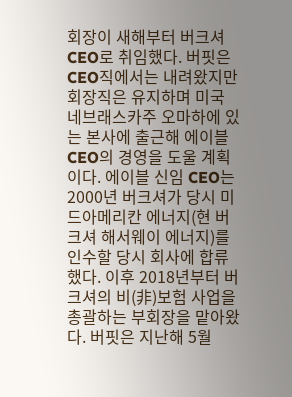회장이 새해부터 버크셔 CEO로 취임했다. 버핏은 CEO직에서는 내려왔지만 회장직은 유지하며 미국 네브래스카주 오마하에 있는 본사에 출근해 에이블 CEO의 경영을 도울 계획이다. 에이블 신임 CEO는 2000년 버크셔가 당시 미드아메리칸 에너지(현 버크셔 해서웨이 에너지)를 인수할 당시 회사에 합류했다. 이후 2018년부터 버크셔의 비(非)보험 사업을 총괄하는 부회장을 맡아왔다. 버핏은 지난해 5월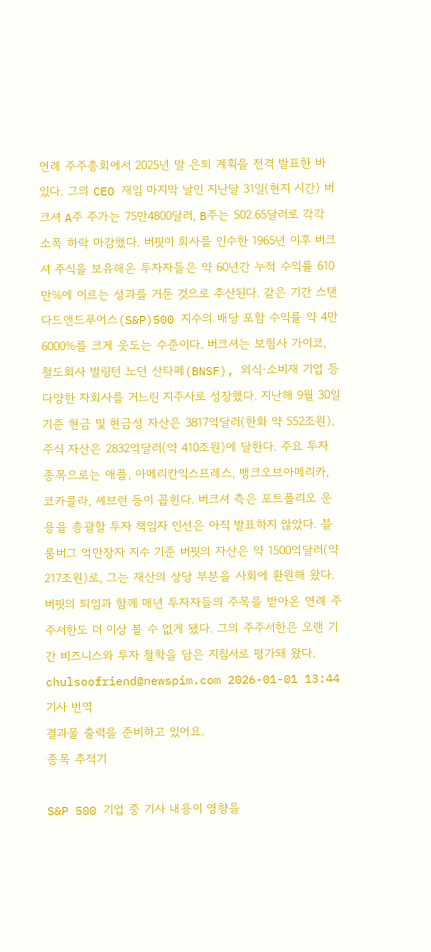연례 주주총회에서 2025년 말 은퇴 계획을 전격 발표한 바 있다. 그의 CEO 재임 마지막 날인 지난달 31일(현지 시간) 버크셔 A주 주가는 75만4800달러, B주는 502.65달러로 각각 소폭 하락 마감했다. 버핏이 회사를 인수한 1965년 이후 버크셔 주식을 보유해온 투자자들은 약 60년간 누적 수익률 610만%에 이르는 성과를 거둔 것으로 추산된다. 같은 기간 스탠다드앤드푸어스(S&P)500 지수의 배당 포함 수익률 약 4만6000%를 크게 웃도는 수준이다. 버크셔는 보험사 가이코, 철도회사 벌링턴 노던 산타페(BNSF), 외식·소비재 기업 등 다양한 자회사를 거느린 지주사로 성장했다. 지난해 9월 30일 기준 현금 및 현금성 자산은 3817억달러(한화 약 552조원), 주식 자산은 2832억달러(약 410조원)에 달한다. 주요 투자 종목으로는 애플, 아메리칸익스프레스, 뱅크오브아메리카, 코카콜라, 셰브런 등이 꼽힌다. 버크셔 측은 포트폴리오 운용을 총괄할 투자 책임자 인선은 아직 발표하지 않았다. 블룸버그 억만장자 지수 기준 버핏의 자산은 약 1500억달러(약 217조원)로, 그는 재산의 상당 부분을 사회에 환원해 왔다. 버핏의 퇴임과 함께 매년 투자자들의 주목을 받아온 연례 주주서한도 더 이상 볼 수 없게 됐다. 그의 주주서한은 오랜 기간 비즈니스와 투자 철학을 담은 지침서로 평가돼 왔다. chulsoofriend@newspim.com 2026-01-01 13:44
기사 번역
결과물 출력을 준비하고 있어요.
종목 추적기

S&P 500 기업 중 기사 내용이 영향을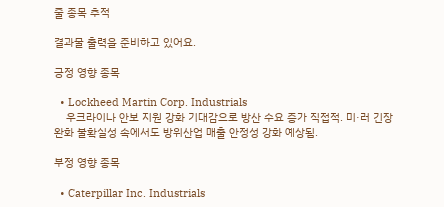줄 종목 추적

결과물 출력을 준비하고 있어요.

긍정 영향 종목

  • Lockheed Martin Corp. Industrials
    우크라이나 안보 지원 강화 기대감으로 방산 수요 증가 직접적. 미·러 긴장 완화 불확실성 속에서도 방위산업 매출 안정성 강화 예상됨.

부정 영향 종목

  • Caterpillar Inc. Industrials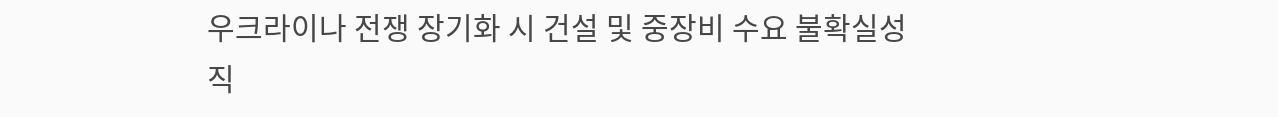우크라이나 전쟁 장기화 시 건설 및 중장비 수요 불확실성 직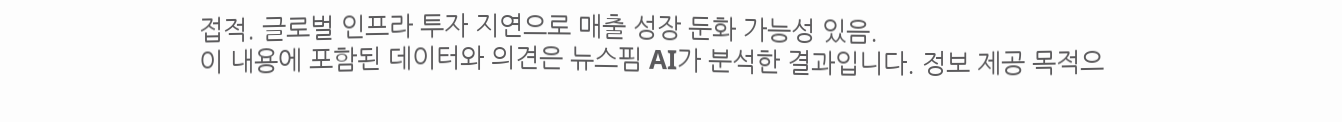접적. 글로벌 인프라 투자 지연으로 매출 성장 둔화 가능성 있음.
이 내용에 포함된 데이터와 의견은 뉴스핌 AI가 분석한 결과입니다. 정보 제공 목적으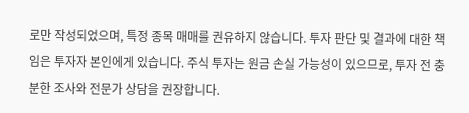로만 작성되었으며, 특정 종목 매매를 권유하지 않습니다. 투자 판단 및 결과에 대한 책임은 투자자 본인에게 있습니다. 주식 투자는 원금 손실 가능성이 있으므로, 투자 전 충분한 조사와 전문가 상담을 권장합니다.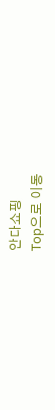안다쇼핑
Top으로 이동